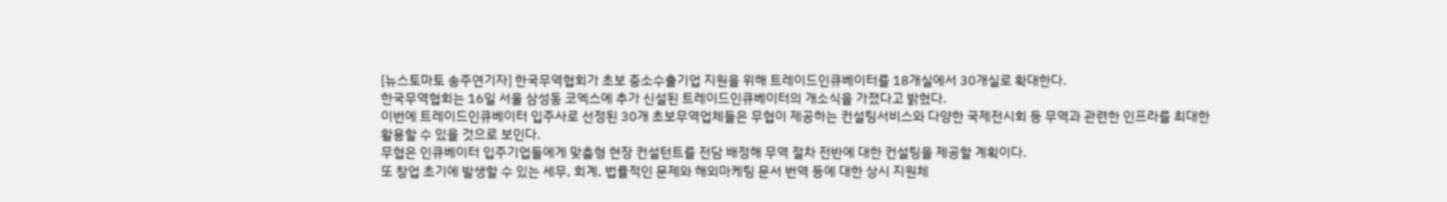[뉴스토마토 송주연기자] 한국무역협회가 초보 중소수출기업 지원을 위해 트레이드인큐베이터를 18개실에서 30개실로 확대한다.
한국무역협회는 16일 서울 삼성동 코엑스에 추가 신설된 트레이드인큐베이터의 개소식을 가졌다고 밝혔다.
이번에 트레이드인큐베이터 입주사로 선정된 30개 초보무역업체들은 무협이 제공하는 컨설팅서비스와 다양한 국제전시회 등 무역과 관련한 인프라를 최대한 활용할 수 있을 것으로 보인다.
무협은 인큐베이터 입주기업들에게 맞춤형 현장 컨설턴트를 전담 배정해 무역 절차 전반에 대한 컨설팅을 제공할 계획이다.
또 창업 초기에 발생할 수 있는 세무, 회계, 법률적인 문제와 해외마케팅 문서 번역 등에 대한 상시 지원체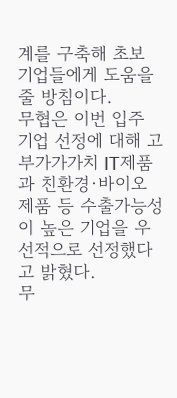계를 구축해 초보 기업들에게 도움을 줄 방침이다.
무협은 이번 입주 기업 선정에 대해 고부가가가치 IT제품과 친환경·바이오 제품 등 수출가능성이 높은 기업을 우선적으로 선정했다고 밝혔다.
무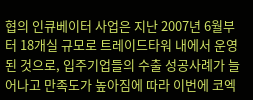협의 인큐베이터 사업은 지난 2007년 6월부터 18개실 규모로 트레이드타워 내에서 운영된 것으로, 입주기업들의 수출 성공사례가 늘어나고 만족도가 높아짐에 따라 이번에 코엑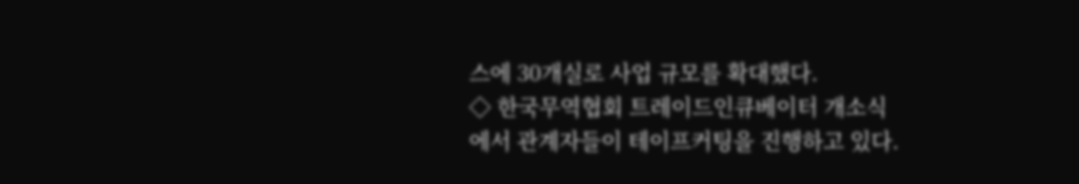스에 30개실로 사업 규모를 확대했다.
◇ 한국무역협회 트레이드인큐베이터 개소식에서 관계자들이 테이프커팅을 진행하고 있다.